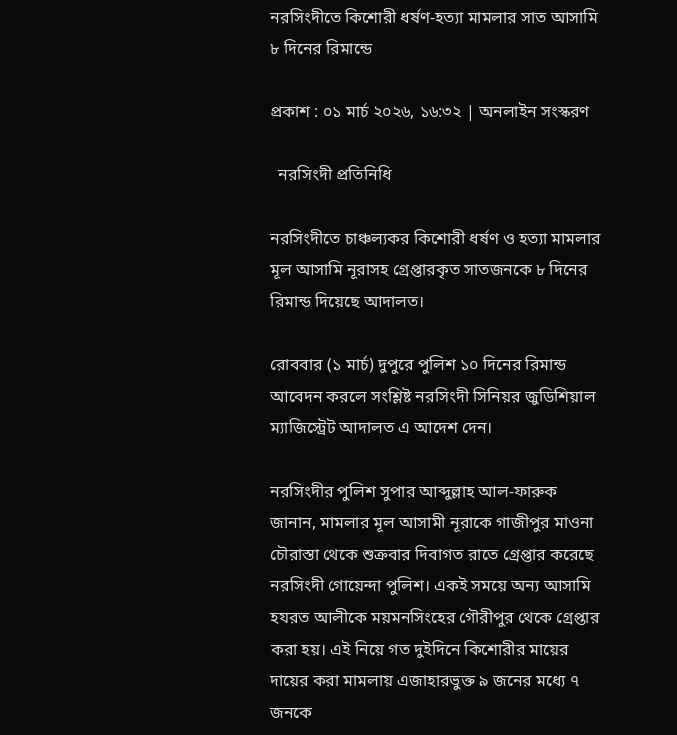নরসিংদীতে কিশোরী ধর্ষণ-হত্যা মামলার সাত আসামি ৮ দিনের রিমান্ডে

প্রকাশ : ০১ মার্চ ২০২৬, ১৬:৩২ | অনলাইন সংস্করণ

  নরসিংদী প্রতিনিধি

নরসিংদীতে চাঞ্চল্যকর কিশোরী ধর্ষণ ও হত্যা মামলার মূল আসামি নূরাসহ গ্রেপ্তারকৃত সাতজনকে ৮ দিনের রিমান্ড দিয়েছে আদালত।

রোববার (১ মার্চ) দুপুরে পুলিশ ১০ দিনের রিমান্ড আবেদন করলে সংশ্লিষ্ট নরসিংদী সিনিয়র জুডিশিয়াল ম্যাজিস্ট্রেট আদালত এ আদেশ দেন।

নরসিংদীর পুলিশ সুপার আব্দুল্লাহ আল-ফারুক জানান, মামলার মূল আসামী নূরাকে গাজীপুর মাওনা চৌরাস্তা থেকে শুক্রবার দিবাগত রাতে গ্রেপ্তার করেছে নরসিংদী গোয়েন্দা পুলিশ। একই সময়ে অন্য আসামি হযরত আলীকে ময়মনসিংহের গৌরীপুর থেকে গ্রেপ্তার করা হয়। এই নিয়ে গত দুইদিনে কিশোরীর মায়ের দায়ের করা মামলায় এজাহারভুক্ত ৯ জনের মধ্যে ৭ জনকে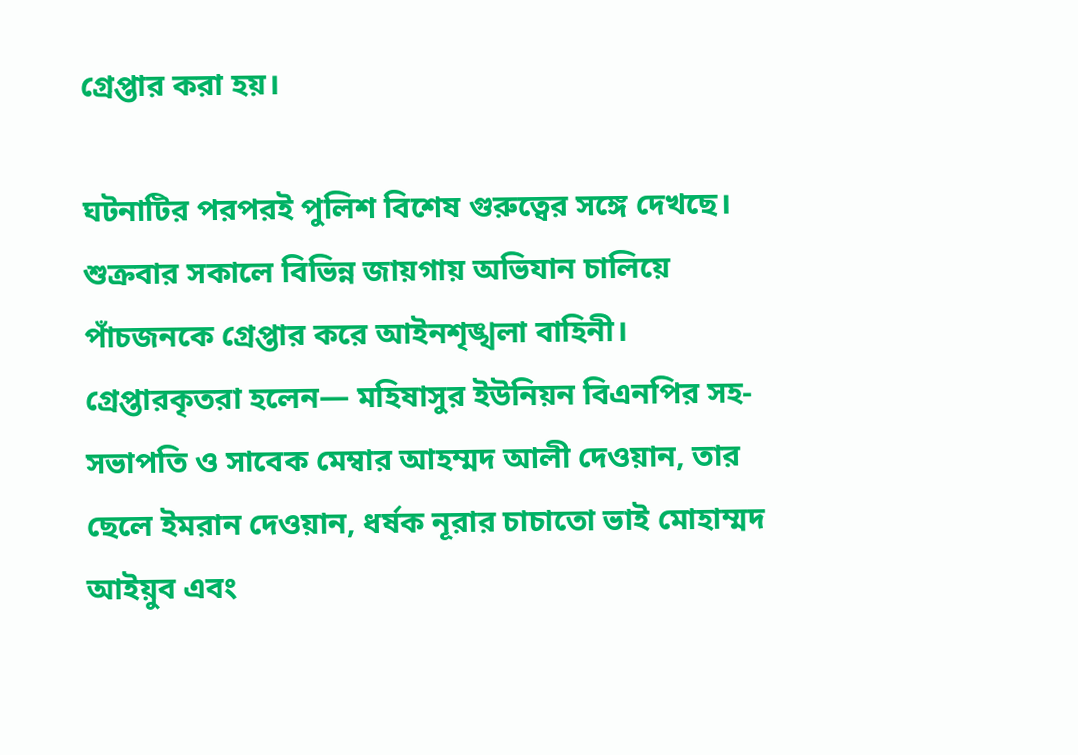গ্রেপ্তার করা হয়।

ঘটনাটির পরপরই পুলিশ বিশেষ গুরুত্বের সঙ্গে দেখছে। শুক্রবার সকালে বিভিন্ন জায়গায় অভিযান চালিয়ে পাঁচজনকে গ্রেপ্তার করে আইনশৃঙ্খলা বাহিনী। গ্রেপ্তারকৃতরা হলেন— মহিষাসুর ইউনিয়ন বিএনপির সহ-সভাপতি ও সাবেক মেম্বার আহম্মদ আলী দেওয়ান, তার ছেলে ইমরান দেওয়ান, ধর্ষক নূরার চাচাতো ভাই মোহাম্মদ আইয়ুব এবং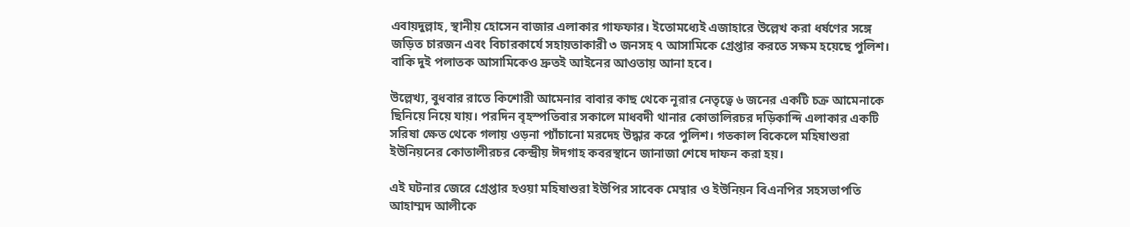এবায়দুল্লাহ, স্থানীয় হোসেন বাজার এলাকার গাফফার। ইতোমধ্যেই এজাহারে উল্লেখ করা ধর্ষণের সঙ্গে জড়িত চারজন এবং বিচারকার্যে সহায়তাকারী ৩ জনসহ ৭ আসামিকে গ্রেপ্তার করতে সক্ষম হয়েছে পুলিশ। বাকি দুই পলাতক আসামিকেও দ্রুতই আইনের আওতায় আনা হবে।

উল্লেখ্য, বুধবার রাতে কিশোরী আমেনার বাবার কাছ থেকে নূরার নেতৃত্বে ৬ জনের একটি চক্র আমেনাকে ছিনিয়ে নিয়ে যায়। পরদিন বৃহস্পতিবার সকালে মাধবদী থানার কোতালিরচর দড়িকান্দি এলাকার একটি সরিষা ক্ষেত থেকে গলায় ওড়না প্যাঁচানো মরদেহ উদ্ধার করে পুলিশ। গতকাল বিকেলে মহিষাশুরা ইউনিয়নের কোতালীরচর কেন্দ্রীয় ঈদগাহ কবরস্থানে জানাজা শেষে দাফন করা হয়।

এই ঘটনার জেরে গ্রেপ্তার হওয়া মহিষাশুরা ইউপির সাবেক মেম্বার ও ইউনিয়ন বিএনপির সহসভাপতি আহাম্মদ আলীকে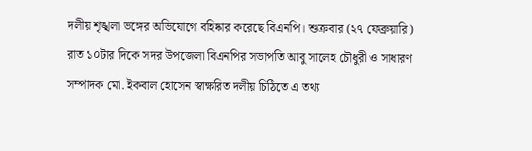দলীয় শৃঙ্খলা ভঙ্গের অভিযোগে বহিষ্কার করেছে বিএনপি। শুক্রবার (২৭ ফেব্রুয়ারি) রাত ১০টার দিকে সদর উপজেলা বিএনপির সভাপতি আবু সালেহ চৌধুরী ও সাধারণ সম্পাদক মো. ইকবাল হোসেন স্বাক্ষরিত দলীয় চিঠিতে এ তথ্য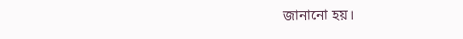জানানো হয়।